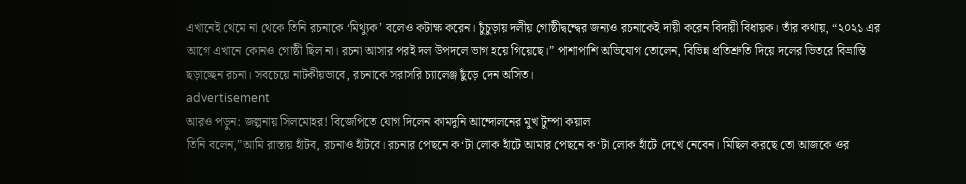এখানেই থেমে না থেকে তিনি রচনাকে ‘মিথ্যুক’ বলেও কটাক্ষ করেন। চুঁচুড়ায় দলীয় গোষ্ঠীদ্বন্দ্বের জন্যও রচনাকেই দায়ী করেন বিদায়ী বিধায়ক। তাঁর কথায়, “২০২১ এর আগে এখানে কোনও গোষ্ঠী ছিল না। রচনা আসার পরই দল উপদলে ভাগ হয়ে গিয়েছে।” পাশাপাশি অভিযোগ তোলেন, বিভিন্ন প্রতিশ্রুতি দিয়ে দলের ভিতরে বিভ্রান্তি ছড়াচ্ছেন রচনা। সবচেয়ে নাটকীয়ভাবে, রচনাকে সরাসরি চ্যালেঞ্জ ছুঁড়ে দেন অসিত।
advertisement
আরও পড়ুন: জল্পনায় সিলমোহর! বিজেপিতে যোগ দিলেন কামদুনি আন্দোলনের মুখ টুম্পা কয়াল
তিনি বলেন,”আমি রাস্তায় হাঁটব, রচনাও হাঁটবে। রচনার পেছনে ক‘টা লোক হাঁটে আমার পেছনে ক‘টা লোক হাঁটে দেখে নেবেন। মিছিল করছে তো আজকে ওর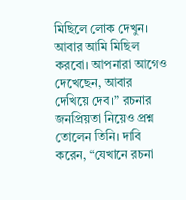মিছিলে লোক দেখুন। আবার আমি মিছিল করবো। আপনারা আগেও দেখেছেন, আবার দেখিয়ে দেব।” রচনার জনপ্রিয়তা নিয়েও প্রশ্ন তোলেন তিনি। দাবি করেন, “যেখানে রচনা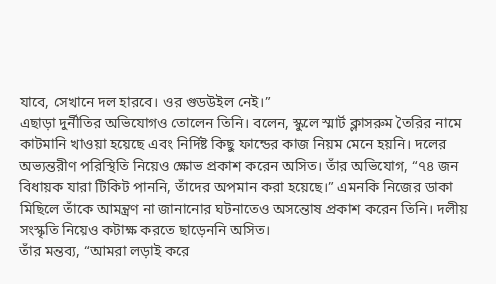যাবে, সেখানে দল হারবে। ওর গুডউইল নেই।”
এছাড়া দুর্নীতির অভিযোগও তোলেন তিনি। বলেন, স্কুলে স্মার্ট ক্লাসরুম তৈরির নামে কাটমানি খাওয়া হয়েছে এবং নির্দিষ্ট কিছু ফান্ডের কাজ নিয়ম মেনে হয়নি। দলের অভ্যন্তরীণ পরিস্থিতি নিয়েও ক্ষোভ প্রকাশ করেন অসিত। তাঁর অভিযোগ, “৭৪ জন বিধায়ক যারা টিকিট পাননি, তাঁদের অপমান করা হয়েছে।” এমনকি নিজের ডাকা মিছিলে তাঁকে আমন্ত্রণ না জানানোর ঘটনাতেও অসন্তোষ প্রকাশ করেন তিনি। দলীয় সংস্কৃতি নিয়েও কটাক্ষ করতে ছাড়েননি অসিত।
তাঁর মন্তব্য, “আমরা লড়াই করে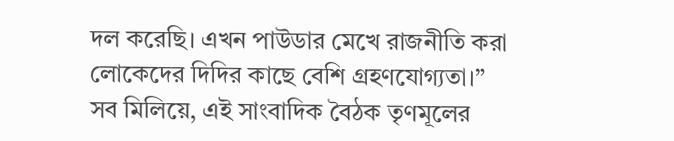দল করেছি। এখন পাউডার মেখে রাজনীতি করা লোকেদের দিদির কাছে বেশি গ্রহণযোগ্যতা।” সব মিলিয়ে, এই সাংবাদিক বৈঠক তৃণমূলের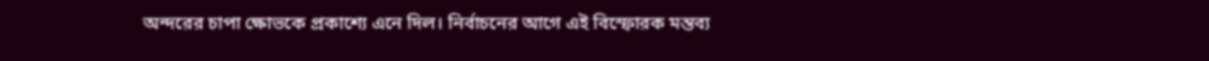অন্দরের চাপা ক্ষোভকে প্রকাশ্যে এনে দিল। নির্বাচনের আগে এই বিস্ফোরক মন্তব্য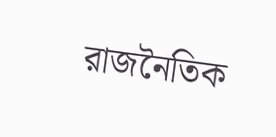রাজনৈতিক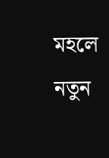মহলে নতুন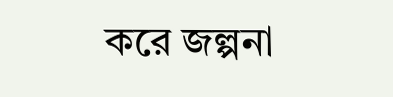করে জল্পনা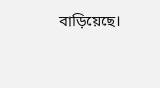বাড়িয়েছে।